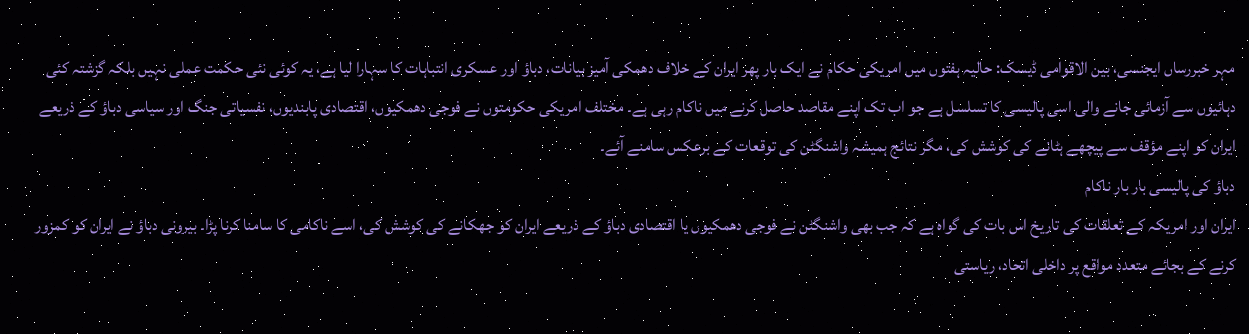مہر خبررساں ایجنسی، بین الاقوامی ڈیسک: حالیہ ہفتوں میں امریکی حکام نے ایک بار پھر ایران کے خلاف دھمکی آمیز بیانات، دباؤ اور عسکری انتباہات کا سہارا لیا ہے، یہ کوئی نئی حکمت عملی نہیں بلکہ گزشتہ کئی دہائیوں سے آزمائی جانے والی اسی پالیسی کا تسلسل ہے جو اب تک اپنے مقاصد حاصل کرنے میں ناکام رہی ہے۔ مختلف امریکی حکومتوں نے فوجی دھمکیوں، اقتصادی پابندیوں، نفسیاتی جنگ اور سیاسی دباؤ کے ذریعے ایران کو اپنے مؤقف سے پیچھے ہٹانے کی کوشش کی، مگر نتائج ہمیشہ واشنگٹن کی توقعات کے برعکس سامنے آئے۔
دباؤ کی پالیسی بار بار ناکام
ایران اور امریکہ کے تعلقات کی تاریخ اس بات کی گواہ ہے کہ جب بھی واشنگٹن نے فوجی دھمکیوں یا اقتصادی دباؤ کے ذریعے ایران کو جھکانے کی کوشش کی، اسے ناکامی کا سامنا کرنا پڑا۔ بیرونی دباؤ نے ایران کو کمزور کرنے کے بجائے متعدد مواقع پر داخلی اتحاد، ریاستی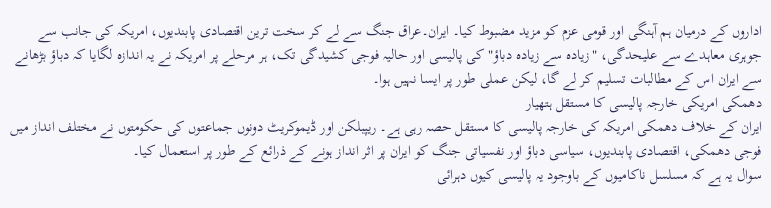اداروں کے درمیان ہم آہنگی اور قومی عزم کو مزید مضبوط کیا۔ ایران۔عراق جنگ سے لے کر سخت ترین اقتصادی پابندیوں، امریکہ کی جانب سے جوہری معاہدے سے علیحدگی، "زیادہ سے زیادہ دباؤ" کی پالیسی اور حالیہ فوجی کشیدگی تک، ہر مرحلے پر امریکہ نے یہ اندازہ لگایا کہ دباؤ بڑھانے سے ایران اس کے مطالبات تسلیم کر لے گا، لیکن عملی طور پر ایسا نہیں ہوا۔
دھمکی امریکی خارجہ پالیسی کا مستقل ہتھیار
ایران کے خلاف دھمکی امریکہ کی خارجہ پالیسی کا مستقل حصہ رہی ہے۔ ریپبلکن اور ڈیموکریٹ دونوں جماعتوں کی حکومتوں نے مختلف انداز میں فوجی دھمکی، اقتصادی پابندیوں، سیاسی دباؤ اور نفسیاتی جنگ کو ایران پر اثر انداز ہونے کے ذرائع کے طور پر استعمال کیا۔
سوال یہ ہے کہ مسلسل ناکامیوں کے باوجود یہ پالیسی کیوں دہرائی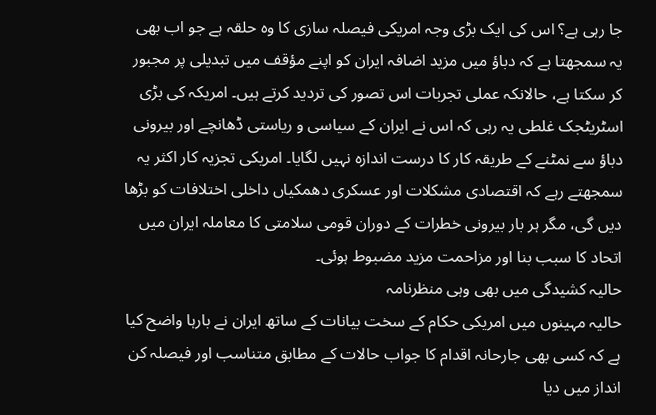جا رہی ہے؟ اس کی ایک بڑی وجہ امریکی فیصلہ سازی کا وہ حلقہ ہے جو اب بھی یہ سمجھتا ہے کہ دباؤ میں مزید اضافہ ایران کو اپنے مؤقف میں تبدیلی پر مجبور کر سکتا ہے، حالانکہ عملی تجربات اس تصور کی تردید کرتے ہیں۔ امریکہ کی بڑی اسٹریٹجک غلطی یہ رہی کہ اس نے ایران کے سیاسی و ریاستی ڈھانچے اور بیرونی دباؤ سے نمٹنے کے طریقہ کار کا درست اندازہ نہیں لگایا۔ امریکی تجزیہ کار اکثر یہ سمجھتے رہے کہ اقتصادی مشکلات اور عسکری دھمکیاں داخلی اختلافات کو بڑھا دیں گی، مگر ہر بار بیرونی خطرات کے دوران قومی سلامتی کا معاملہ ایران میں اتحاد کا سبب بنا اور مزاحمت مزید مضبوط ہوئی۔
حالیہ کشیدگی میں بھی وہی منظرنامہ
حالیہ مہینوں میں امریکی حکام کے سخت بیانات کے ساتھ ایران نے بارہا واضح کیا ہے کہ کسی بھی جارحانہ اقدام کا جواب حالات کے مطابق متناسب اور فیصلہ کن انداز میں دیا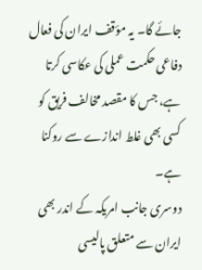جائے گا۔ یہ مؤقف ایران کی فعال دفاعی حکمت عملی کی عکاسی کرتا ہے، جس کا مقصد مخالف فریق کو کسی بھی غلط اندازے سے روکنا ہے۔
دوسری جانب امریکہ کے اندر بھی ایران سے متعلق پالیسی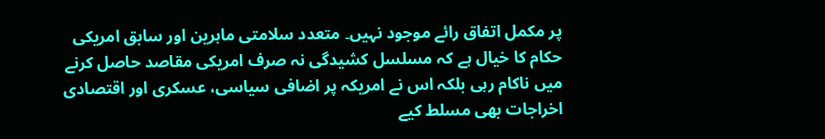پر مکمل اتفاق رائے موجود نہیں۔ متعدد سلامتی ماہرین اور سابق امریکی حکام کا خیال ہے کہ مسلسل کشیدگی نہ صرف امریکی مقاصد حاصل کرنے میں ناکام رہی بلکہ اس نے امریکہ پر اضافی سیاسی، عسکری اور اقتصادی اخراجات بھی مسلط کیے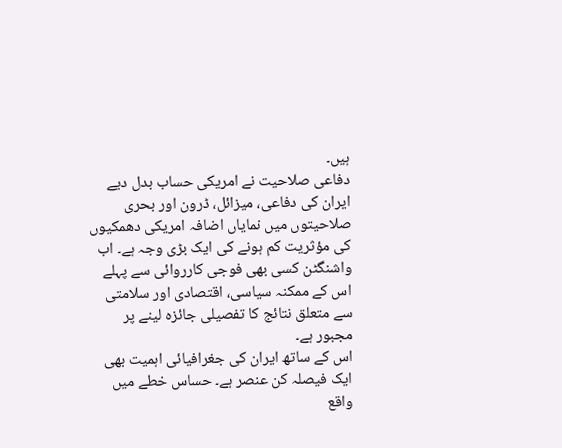ہیں۔
دفاعی صلاحیت نے امریکی حساب بدل دیے
ایران کی دفاعی، میزائل، ڈرون اور بحری صلاحیتوں میں نمایاں اضافہ امریکی دھمکیوں کی مؤثریت کم ہونے کی ایک بڑی وجہ ہے۔ اب واشنگٹن کسی بھی فوجی کارروائی سے پہلے اس کے ممکنہ سیاسی، اقتصادی اور سلامتی سے متعلق نتائج کا تفصیلی جائزہ لینے پر مجبور ہے۔
اس کے ساتھ ایران کی جغرافیائی اہمیت بھی ایک فیصلہ کن عنصر ہے۔ حساس خطے میں واقع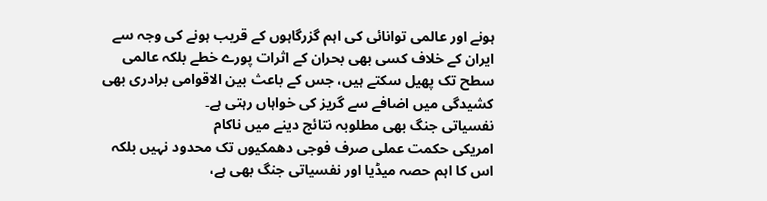ہونے اور عالمی توانائی کی اہم گزرگاہوں کے قریب ہونے کی وجہ سے ایران کے خلاف کسی بھی بحران کے اثرات پورے خطے بلکہ عالمی سطح تک پھیل سکتے ہیں، جس کے باعث بین الاقوامی برادری بھی کشیدگی میں اضافے سے گریز کی خواہاں رہتی ہے۔
نفسیاتی جنگ بھی مطلوبہ نتائج دینے میں ناکام
امریکی حکمت عملی صرف فوجی دھمکیوں تک محدود نہیں بلکہ اس کا اہم حصہ میڈیا اور نفسیاتی جنگ بھی ہے،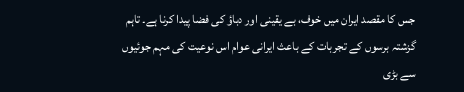جس کا مقصد ایران میں خوف، بے یقینی اور دباؤ کی فضا پیدا کرنا ہے۔ تاہم گزشتہ برسوں کے تجربات کے باعث ایرانی عوام اس نوعیت کی مہم جوئیوں سے بڑی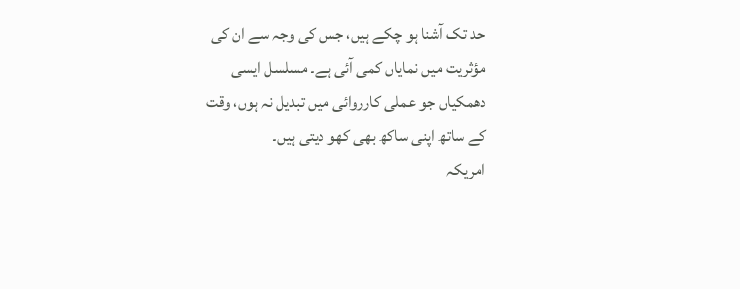حد تک آشنا ہو چکے ہیں، جس کی وجہ سے ان کی مؤثریت میں نمایاں کمی آئی ہے۔ مسلسل ایسی دھمکیاں جو عملی کارروائی میں تبدیل نہ ہوں، وقت کے ساتھ اپنی ساکھ بھی کھو دیتی ہیں۔
امریکہ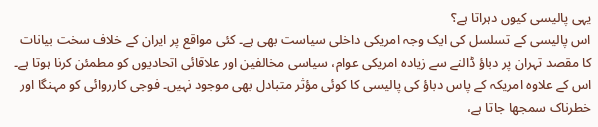یہی پالیسی کیوں دہراتا ہے؟
اس پالیسی کے تسلسل کی ایک وجہ امریکی داخلی سیاست بھی ہے۔ کئی مواقع پر ایران کے خلاف سخت بیانات کا مقصد تہران پر دباؤ ڈالنے سے زیادہ امریکی عوام، سیاسی مخالفین اور علاقائی اتحادیوں کو مطمئن کرنا ہوتا ہے۔
اس کے علاوہ امریکہ کے پاس دباؤ کی پالیسی کا کوئی مؤثر متبادل بھی موجود نہیں۔ فوجی کارروائی کو مہنگا اور خطرناک سمجھا جاتا ہے،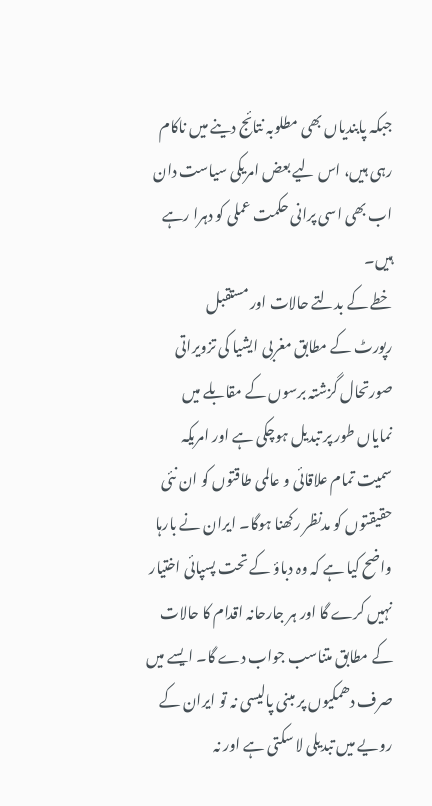جبکہ پابندیاں بھی مطلوبہ نتائج دینے میں ناکام رہی ہیں، اس لیے بعض امریکی سیاست دان اب بھی اسی پرانی حکمت عملی کو دہرا رہے ہیں۔
خطے کے بدلتے حالات اور مستقبل
رپورٹ کے مطابق مغربی ایشیا کی تزویراتی صورتحال گزشتہ برسوں کے مقابلے میں نمایاں طور پر تبدیل ہوچکی ہے اور امریکہ سمیت تمام علاقائی و عالمی طاقتوں کو ان نئی حقیقتوں کو مدنظر رکھنا ہوگا۔ ایران نے بارہا واضح کیا ہے کہ وہ دباؤ کے تحت پسپائی اختیار نہیں کرے گا اور ہر جارحانہ اقدام کا حالات کے مطابق متناسب جواب دے گا۔ ایسے میں صرف دھمکیوں پر مبنی پالیسی نہ تو ایران کے رویے میں تبدیلی لا سکتی ہے اور نہ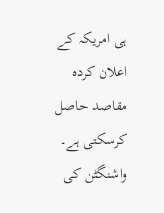ہی امریکہ کے اعلان کردہ مقاصد حاصل کرسکتی ہے۔
واشنگٹن کی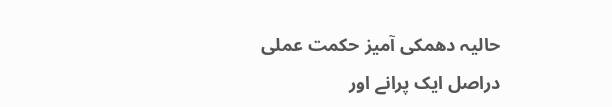حالیہ دھمکی آمیز حکمت عملی دراصل ایک پرانے اور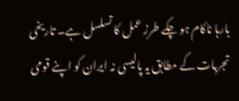بارہا ناکام ہو چکے طرز عمل کا تسلسل ہے۔ تاریخی تجربات کے مطابق یہ پالیسی نہ ایران کو اپنے قومی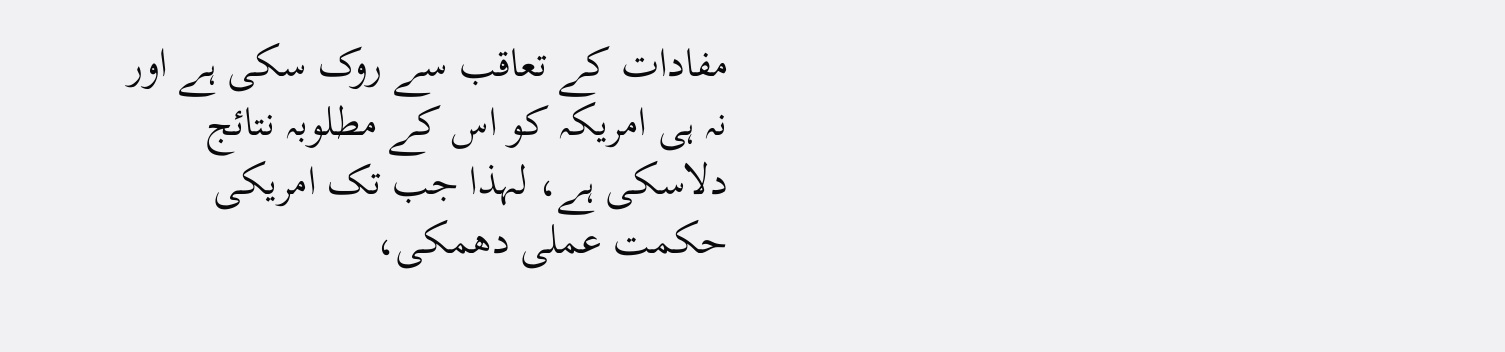مفادات کے تعاقب سے روک سکی ہے اور نہ ہی امریکہ کو اس کے مطلوبہ نتائج دلاسکی ہے، لہذا جب تک امریکی حکمت عملی دھمکی،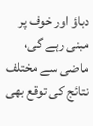دباؤ اور خوف پر مبنی رہے گی، ماضی سے مختلف نتائج کی توقع بھی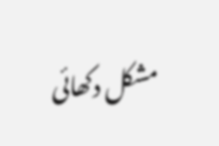مشکل دکھائی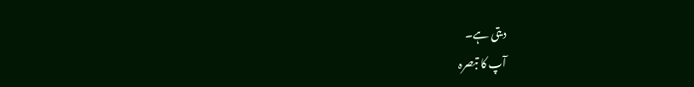دیتی ہے۔
آپ کا تبصرہ